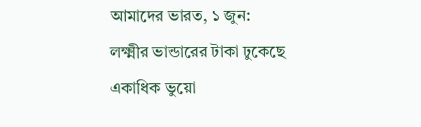আমাদের ভারত, ১ জুন: লক্ষ্মীর ভান্ডারের টাকা ঢুকেছে একাধিক ভুয়ো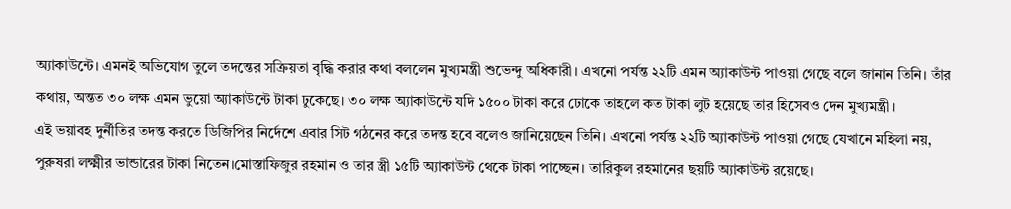অ্যাকাউন্টে। এমনই অভিযোগ তুলে তদন্তের সক্রিয়তা বৃদ্ধি করার কথা বললেন মুখ্যমন্ত্রী শুভেন্দু অধিকারী। এখনো পর্যন্ত ২২টি এমন অ্যাকাউন্ট পাওয়া গেছে বলে জানান তিনি। তাঁর কথায়, অন্তত ৩০ লক্ষ এমন ভুয়ো অ্যাকাউন্টে টাকা ঢুকেছে। ৩০ লক্ষ অ্যাকাউন্টে যদি ১৫০০ টাকা করে ঢোকে তাহলে কত টাকা লুট হয়েছে তার হিসেবও দেন মুখ্যমন্ত্রী।
এই ভয়াবহ দুর্নীতির তদন্ত করতে ডিজিপির নির্দেশে এবার সিট গঠনের করে তদন্ত হবে বলেও জানিয়েছেন তিনি। এখনো পর্যন্ত ২২টি অ্যাকাউন্ট পাওয়া গেছে যেখানে মহিলা নয়, পুরুষরা লক্ষ্মীর ভান্ডারের টাকা নিতেন।মোস্তাফিজুর রহমান ও তার স্ত্রী ১৫টি অ্যাকাউন্ট থেকে টাকা পাচ্ছেন। তারিকুল রহমানের ছয়টি অ্যাকাউন্ট রয়েছে।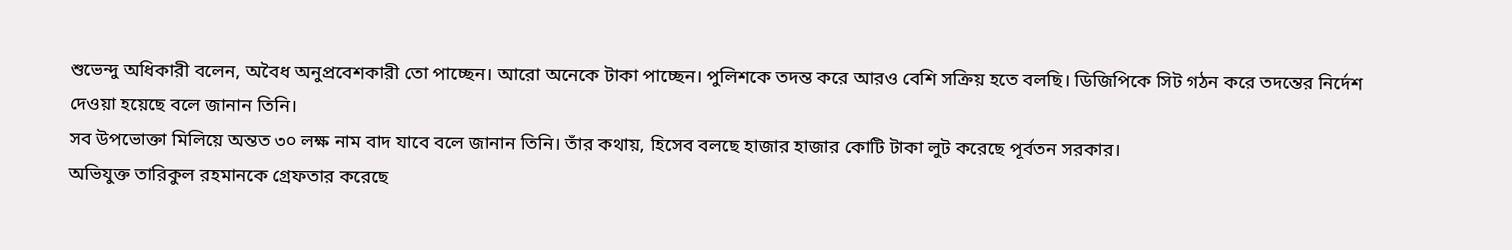শুভেন্দু অধিকারী বলেন, অবৈধ অনুপ্রবেশকারী তো পাচ্ছেন। আরো অনেকে টাকা পাচ্ছেন। পুলিশকে তদন্ত করে আরও বেশি সক্রিয় হতে বলছি। ডিজিপিকে সিট গঠন করে তদন্তের নির্দেশ দেওয়া হয়েছে বলে জানান তিনি।
সব উপভোক্তা মিলিয়ে অন্তত ৩০ লক্ষ নাম বাদ যাবে বলে জানান তিনি। তাঁর কথায়, হিসেব বলছে হাজার হাজার কোটি টাকা লুট করেছে পূর্বতন সরকার।
অভিযুক্ত তারিকুল রহমানকে গ্রেফতার করেছে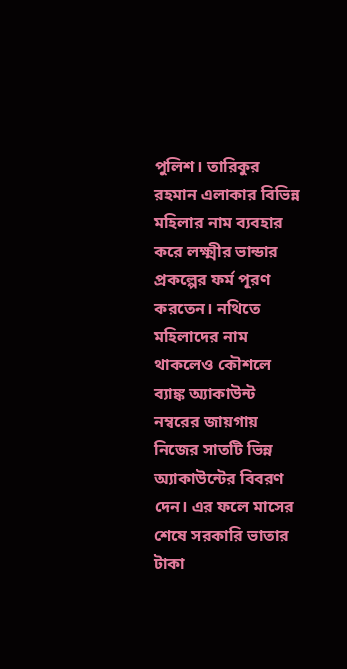পুলিশ। তারিকুর রহমান এলাকার বিভিন্ন মহিলার নাম ব্যবহার করে লক্ষ্মীর ভান্ডার প্রকল্পের ফর্ম পূরণ করতেন। নথিতে মহিলাদের নাম থাকলেও কৌশলে ব্যাঙ্ক অ্যাকাউন্ট নম্বরের জায়গায় নিজের সাতটি ভিন্ন অ্যাকাউন্টের বিবরণ দেন। এর ফলে মাসের শেষে সরকারি ভাতার টাকা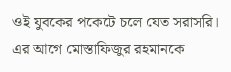ওই যুবকের পকেটে চলে যেত সরাসরি। এর আগে মোস্তাফিজুর রহমানকে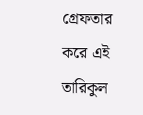গ্রেফতার করে এই তারিকুল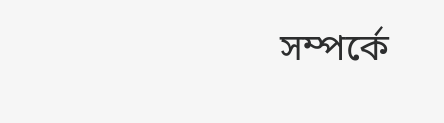সম্পর্কে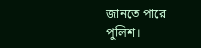জানতে পারে পুলিশ।